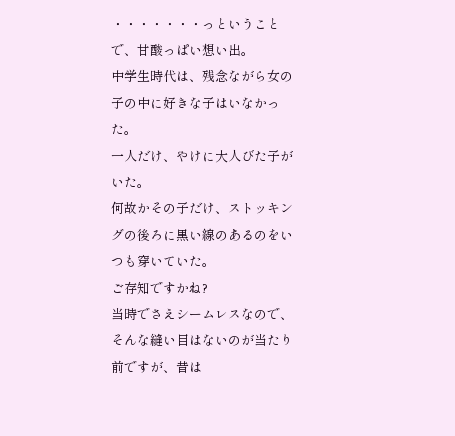・・・・・・・っということで、甘酸っぱい想い出。
中学生時代は、残念ながら女の子の中に好きな子はいなかった。
一人だけ、やけに大人びた子がいた。
何故かその子だけ、ストッキングの後ろに黒い線のあるのをいつも穿いていた。
ご存知ですかね?
当時でさえシームレスなので、そんな縫い目はないのが当たり前ですが、昔は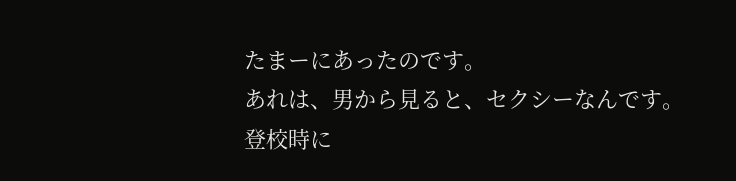たまーにあったのです。
あれは、男から見ると、セクシーなんです。
登校時に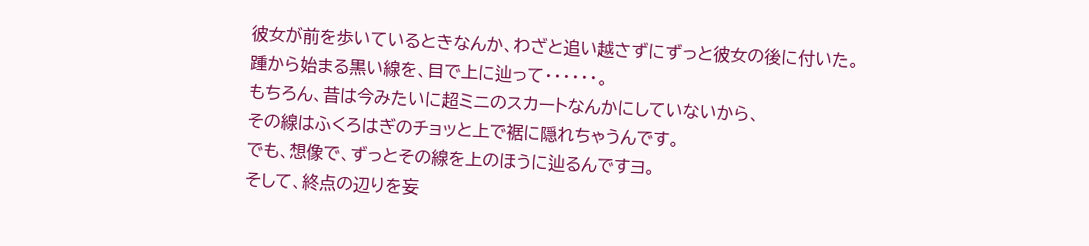彼女が前を歩いているときなんか、わざと追い越さずにずっと彼女の後に付いた。
踵から始まる黒い線を、目で上に辿って・・・・・・。
もちろん、昔は今みたいに超ミニのスカートなんかにしていないから、
その線はふくろはぎのチョッと上で裾に隠れちゃうんです。
でも、想像で、ずっとその線を上のほうに辿るんですヨ。
そして、終点の辺りを妄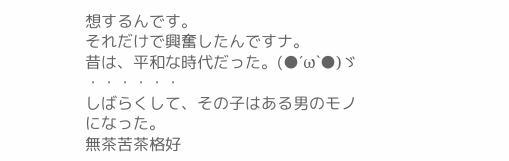想するんです。
それだけで興奮したんですナ。
昔は、平和な時代だった。(●´ω`●)ゞ
・・・・・・
しばらくして、その子はある男のモノになった。
無茶苦茶格好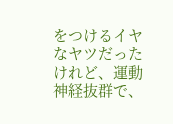をつけるイヤなヤツだったけれど、運動神経抜群で、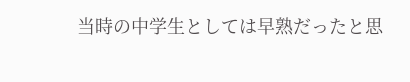当時の中学生としては早熟だったと思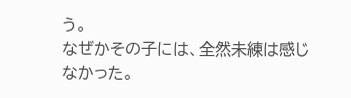う。
なぜかその子には、全然未練は感じなかった。